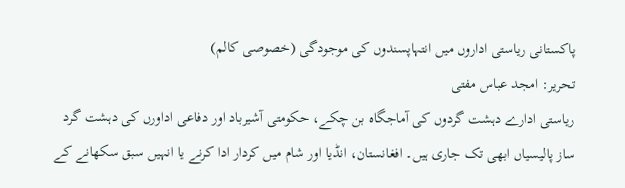پاکستانی ریاستی اداروں میں انتہاپسندوں کی موجودگی (خصوصی کالم)
تحریر: امجد عباس مفتی
ریاستی ادارے دہشت گردوں کی آماجگاہ بن چکے، حکومتی آشیرباد اور دفاعی اداورں کی دہشت گرد ساز پالیسیاں ابھی تک جاری ہیں۔ افغانستان، انڈیا اور شام میں کردار ادا کرنے یا انہیں سبق سکھانے کے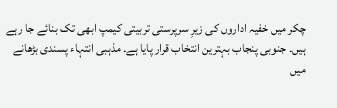چکر میں خفیہ اداروں کی زیرِ سرپرستی تربیتی کیمپ ابھی تک بنائے جا رہے ہیں۔ جنوبی پنجاب بہترین انتخاب قرار پایا ہے۔ مذہبی انتہاء پسندی بڑھانے میں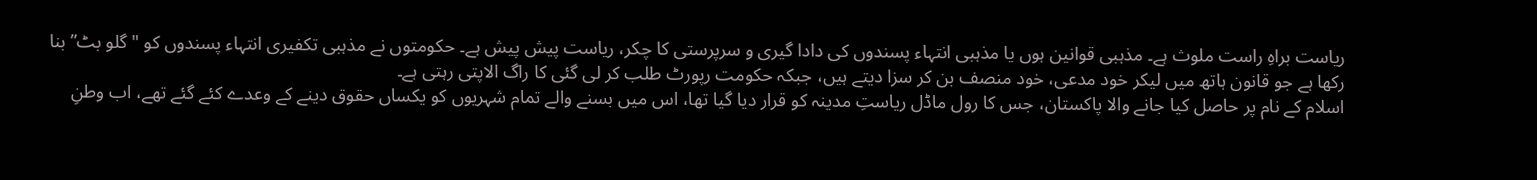ریاست براہِ راست ملوث ہے۔ مذہبی قوانین ہوں یا مذہبی انتہاء پسندوں کی دادا گیری و سرپرستی کا چکر، ریاست پیش پیش ہے۔ حکومتوں نے مذہبی تکفیری انتہاء پسندوں کو "گلو بٹ” بنا رکھا ہے جو قانون ہاتھ میں لیکر خود مدعی، خود منصف بن کر سزا دیتے ہیں، جبکہ حکومت رپورٹ طلب کر لی گئی کا راگ الاپتی رہتی ہے۔
اسلام کے نام پر حاصل کیا جانے والا پاکستان، جس کا رول ماڈل ریاستِ مدینہ کو قرار دیا گیا تھا، اس میں بسنے والے تمام شہریوں کو یکساں حقوق دینے کے وعدے کئے گئے تھے، اب وطنِ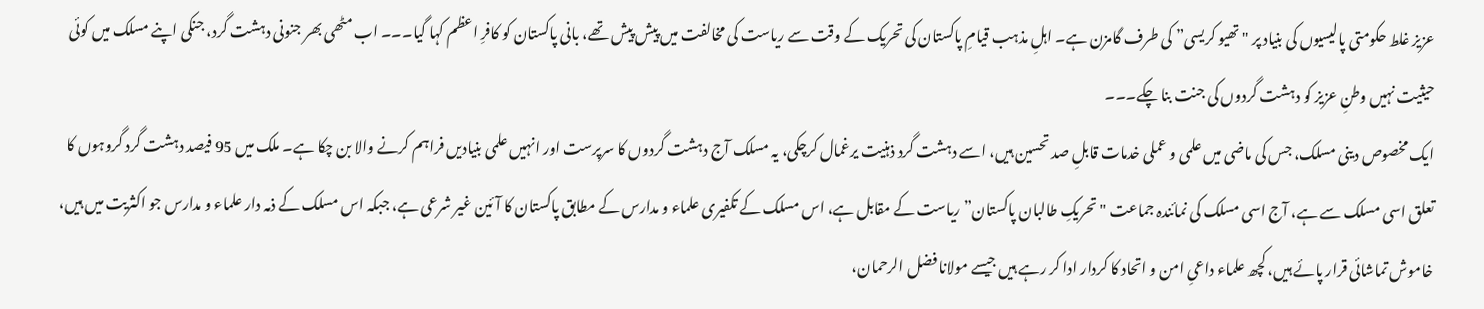عزیز غلط حکومتی پالیسیوں کی بنیاد پر "تھیو کریسی” کی طرف گامزن ہے۔ اہلِ مذہب قیامِ پاکستان کی تحریک کے وقت سے ریاست کی مخالفت میں پیش پیش تھے، بانی پاکستان کو کافرِ اعظم کہا گیا۔۔۔ اب مٹھی بھر جنونی دہشت گرد، جنکی اپنے مسلک میں کوئی حیثیت نہیں وطنِ عزیز کو دہشت گردوں کی جنت بنا چکے۔۔۔
ایک مخصوص دینی مسلک، جس کی ماضی میں علمی و عملی خدمات قابلِ صد تحسین ہیں، اسے دہشت گرد ذہنیت یرغمال کرچکی، یہ مسلک آج دہشت گردوں کا سرپرست اور انہیں علمی بنیادیں فراہم کرنے والا بن چکا ہے۔ ملک میں 95 فیصد دہشت گرد گروہوں کا تعلق اسی مسلک سے ہے، آج اسی مسلک کی نمائندہ جماعت "تحریکِ طالبان پاکستان” ریاست کے مقابل ہے، اس مسلک کے تکفیری علماء و مدارس کے مطابق پاکستان کا آئین غیر شرعی ہے، جبکہ اس مسلک کے ذمہ دار علماء و مدارس جو اکثریت میں ہیں، خاموش تماشائی قرار پائے ہیں، کچھ علماء داعیِ امن و اتحاد کا کردار ادا کر رہے ہیں جیسے مولانا فضل الرحمان،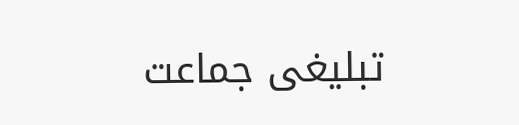تبلیغی جماعت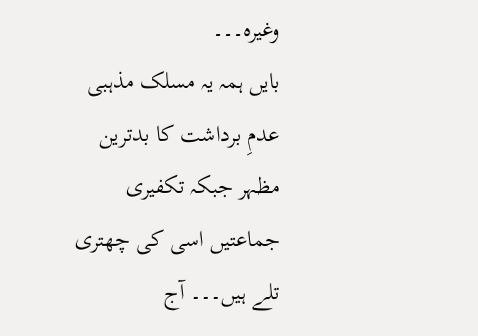وغیرہ۔۔۔
بایں ہمہ یہ مسلک مذہبی عدمِ برداشت کا بدترین مظہر جبکہ تکفیری جماعتیں اسی کی چھتری تلے ہیں۔۔۔ آج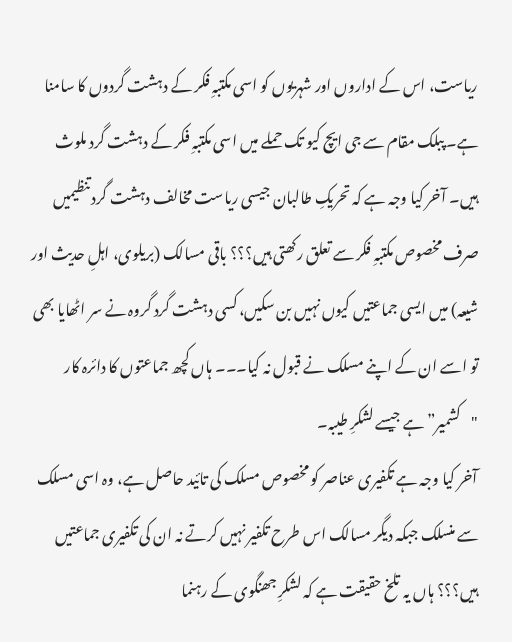ریاست، اس کے اداروں اور شہریوں کو اسی مکتبہِ فکر کے دہشت گردوں کا سامنا ہے۔ پبلک مقام سے جی ایچ کیو تک حملے میں اسی مکتبہِ فکر کے دہشت گرد ملوث ہیں۔ آخر کیا وجہ ہے کہ تحریکِ طالبان جیسی ریاست مخالف دہشت گرد تنظیمیں صرف مخصوص مکتبہِ فکر سے تعلق رکھتی ہیں؟؟؟ باقی مسالک (بریلوی، اہلِ حدیث اور شیعہ) میں ایسی جماعتیں کیوں نہیں بن سکیں، کسی دہشت گرد گروہ نے سر اٹھایا بھی تو اسے ان کے اپنے مسلک نے قبول نہ کیا۔۔۔ ہاں کچھ جماعتوں کا دائرہ کار "کشمیر” ہے جیسے لشکرِ طیبہ۔
آخر کیا وجہ ہے تکفیری عناصر کو مخصوص مسلک کی تائید حاصل ہے، وہ اسی مسلک سے منسلک جبکہ دیگر مسالک اس طرح تکفیر نہیں کرتے نہ ان کی تکفیری جماعتیں ہیں؟؟؟ ہاں یہ تلخ حقیقت ہے کہ لشکرِ جھنگوی کے رہنما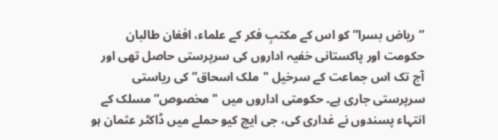”ریاض بسرا” کو اس کے مکتبِ فکر کے علماء، افغان طالبان حکومت اور پاکستانی خفیہ اداروں کی سرپرستی حاصل تھی اور آج تک اس جماعت کے سرخیل "ملک اسحاق” کی ریاستی سرپرستی جاری ہے۔ حکومتی اداروں میں "مخصوص” مسلک کے انتہاء پسندوں نے غداری کی، جی ایچ کیو حملے میں ڈاکٹر عثمان ہو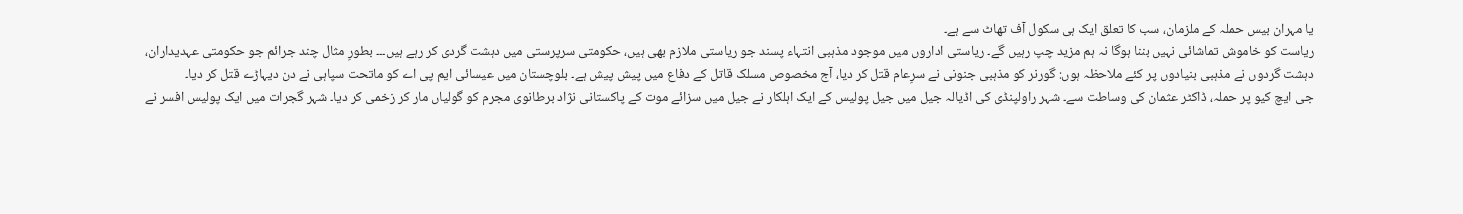یا مہران بیس حملہ کے ملزمان، سب کا تعلق ایک ہی سکول آف تھاٹ سے ہے۔
ریاست کو خاموش تماشائی نہیں بننا ہوگا نہ ہم مزید چپ رہیں گے۔ ریاستی اداروں میں موجود مذہبی انتہاء پسند جو ریاستی ملازم بھی ہیں، حکومتی سرپرستی میں دہشت گردی کر رہے ہیں۔۔۔ بطورِ مثال چند جرائم جو حکومتی عہدیداران، دہشت گردوں نے مذہبی بنیادوں پر کئے ملاحظہ ہوں: گورنر کو مذہبی جنونی نے سرِعام قتل کر دیا، آج مخصوص مسلک قاتل کے دفاع میں پیش پیش ہے۔ بلوچستان میں عیسائی ایم پی اے کو ماتحت سپاہی نے دن دیہاڑے قتل کر دیا۔
جی ایچ کیو پر حملہ، ڈاکٹر عثمان کی وساطت سے۔ شہر راولپنڈی کی اڈیالہ جیل میں جیل پولیس کے ایک اہلکار نے جیل میں سزائے موت کے پاکستانی نژاد برطانوی مجرم کو گولیاں مار کر زخمی کر دیا۔ شہر گجرات میں ایک پولیس افسر نے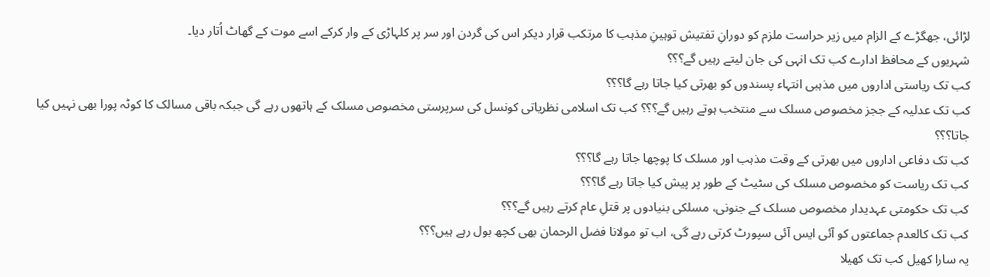لڑائی، جھگڑے کے الزام میں زیر حراست ملزم کو دورانِ تفتیش توہینِ مذہب کا مرتکب قرار دیکر اس کی گردن اور سر پر کلہاڑی کے وار کرکے اسے موت کے گھاٹ اُتار دیا۔
شہریوں کے محافظ ادارے کب تک انہی کی جان لیتے رہیں گے؟؟؟
کب تک ریاستی اداروں میں مذہبی انتہاء پسندوں کو بھرتی کیا جاتا رہے گا؟؟؟
کب تک عدلیہ کے ججز مخصوص مسلک سے منتخب ہوتے رہیں گے؟؟؟ کب تک اسلامی نظریاتی کونسل کی سرپرستی مخصوص مسلک کے ہاتھوں رہے گی جبکہ باقی مسالک کا کوٹہ پورا بھی نہیں کیا جاتا؟؟؟
کب تک دفاعی اداروں میں بھرتی کے وقت مذہب اور مسلک کا پوچھا جاتا رہے گا؟؟؟
کب تک ریاست کو مخصوص مسلک کی سٹیٹ کے طور پر پیش کیا جاتا رہے گا؟؟؟
کب تک حکومتی عہدیدار مخصوص مسلک کے جنونی، مسلکی بنیادوں پر قتلِ عام کرتے رہیں گے؟؟؟
کب تک کالعدم جماعتوں کو آئی ایس آئی سپورٹ کرتی رہے گی، اب تو مولانا فضل الرحمان بھی کچھ بول رہے ہیں؟؟؟
یہ سارا کھیل کب تک کھیلا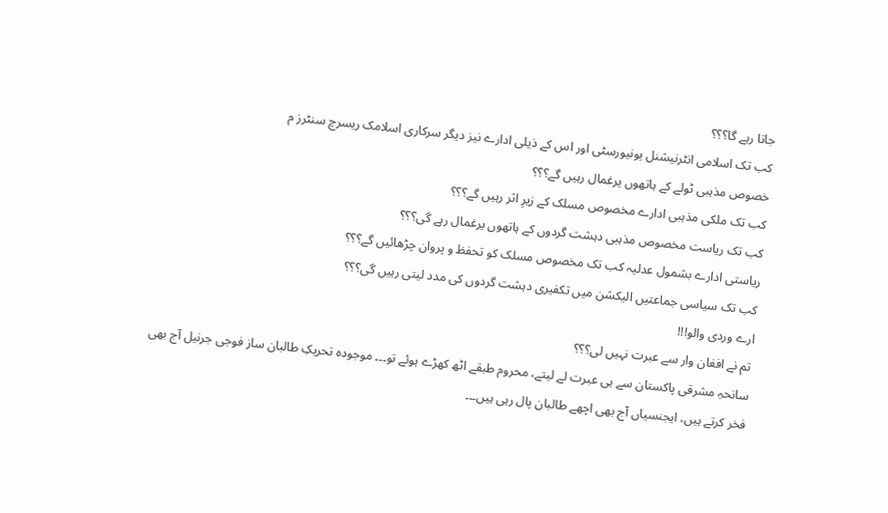جاتا رہے گا؟؟؟
کب تک اسلامی انٹرنیشنل یونیورسٹی اور اس کے ذیلی ادارے نیز دیگر سرکاری اسلامک ریسرچ سنٹرز م
خصوص مذہبی ٹولے کے ہاتھوں یرغمال رہیں گے؟؟؟
کب تک ملکی مذہبی ادارے مخصوص مسلک کے زیرِ اثر رہیں گے؟؟؟
کب تک ریاست مخصوص مذہبی دہشت گردوں کے ہاتھوں یرغمال رہے گی؟؟؟
ریاستی ادارے بشمول عدلیہ کب تک مخصوص مسلک کو تحفظ و پروان چڑھائیں گے؟؟؟
کب تک سیاسی جماعتیں الیکشن میں تکفیری دہشت گردوں کی مدد لیتی رہیں گی؟؟؟
ارے وردی والو!!!
تم نے افغان وار سے عبرت نہیں لی؟؟؟
سانحہِ مشرقی پاکستان سے ہی عبرت لے لیتے، محروم طبقے اٹھ کھڑے ہوئے تو۔۔۔ موجودہ تحریکِ طالبان ساز فوجی جرنیل آج بھی فخر کرتے ہیں، ایجنسیاں آج بھی اچھے طالبان پال رہی ہیں۔۔۔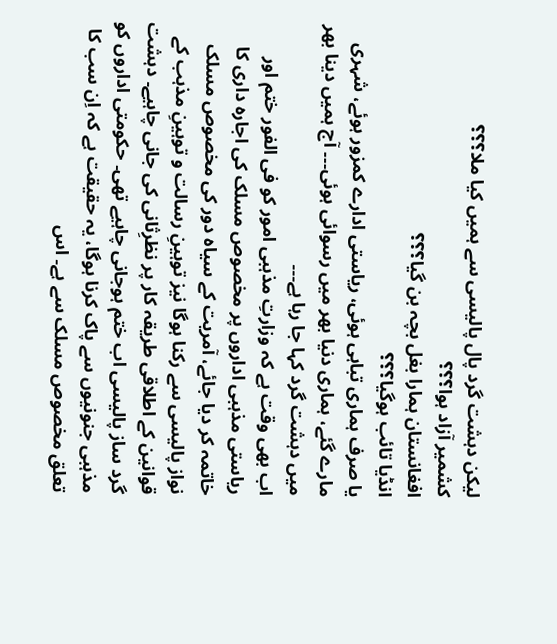لیکن دہشت گرد پال پالیسی سے ہمیں کیا ملا؟؟؟
کشمیر آزاد ہوا؟؟؟
افغانستان ہمارا بغل بچہ بن گیا؟؟؟
انڈیا تائب ہوگیا؟؟؟
یا صرف ہماری تباہی ہوئی، ریاستی ادارے کمزور ہوئے، شہری مارے گئے، ہماری دنیا بھر میں رسوائی ہوئی۔۔۔ آج ہمیں دینا بھر میں دہشت گرد کہا جا رہا ہے۔۔۔
اب بھی وقت ہے کہ وزارتِ مذہبی امور کو فی الفور ختم اور ریاستی مذہبی اداروں پر مخصوص مسلک کی اجارہ داری کا خاتمہ کر دیا جائے، آمریت کے سیاہ دور کی مخصوص مسلک نواز پالیسی سے رکنا ہوگا نیز توہینِ رسالت و توہینِ مذہب کے قوانین کے اطلاقی طریقہ کار پر نظرِثانی کی جانی چاہیے۔ دہشت گرد ساز پالیسی اب ختم ہوجانی چاہیے تھی۔ حکومتی اداروں کو مذہبی جنونیوں سے پاک کرنا ہوگا، یہ حقیقت ہے کہ اِن سب کا تعلق مخصوص مسلک سے ہے۔ اس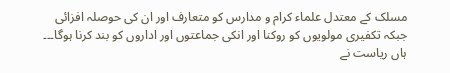مسلک کے معتدل علماء کرام و مدارس کو متعارف اور ان کی حوصلہ افزائی جبکہ تکفیری مولویوں کو روکنا اور انکی جماعتوں اور اداروں کو بند کرنا ہوگا۔۔۔ ہاں ریاست نے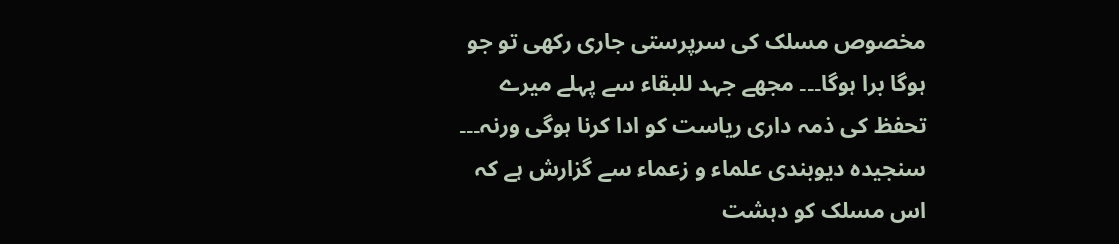مخصوص مسلک کی سرپرستی جاری رکھی تو جو ہوگا برا ہوگا۔۔۔ مجھے جہد للبقاء سے پہلے میرے تحفظ کی ذمہ داری ریاست کو ادا کرنا ہوگی ورنہ۔۔۔ سنجیدہ دیوبندی علماء و زعماء سے گزارش ہے کہ اس مسلک کو دہشت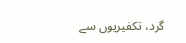گرد، تکفیریوں سے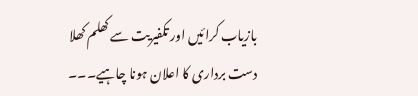بازیاب کرائیں اور تکفیریت سے کھلم کھلا دست برداری کا اعلان ہونا چاہیے۔۔۔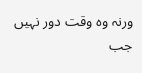ورنہ وہ وقت دور نہیں جب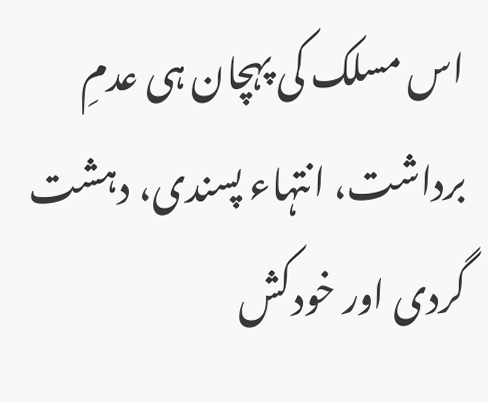اس مسلک کی پہچان ہی عدمِ برداشت، انتہاء پسندی، دہشت گردی اور خودکش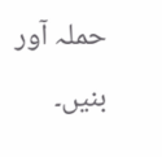حملہ آور بنیں۔